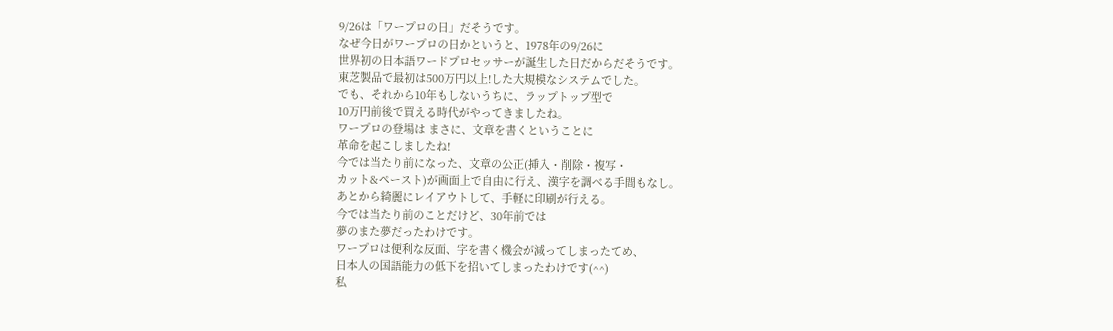9/26は「ワープロの日」だそうです。
なぜ今日がワープロの日かというと、1978年の9/26に
世界初の日本語ワードプロセッサーが誕生した日だからだそうです。
東芝製品で最初は500万円以上!した大規模なシステムでした。
でも、それから10年もしないうちに、ラップトップ型で
10万円前後で買える時代がやってきましたね。
ワープロの登場は まさに、文章を書くということに
革命を起こしましたね!
今では当たり前になった、文章の公正(挿入・削除・複写・
カット&ペースト)が画面上で自由に行え、漢字を調べる手間もなし。
あとから綺麗にレイアウトして、手軽に印刷が行える。
今では当たり前のことだけど、30年前では
夢のまた夢だったわけです。
ワープロは便利な反面、字を書く機会が減ってしまったてめ、
日本人の国語能力の低下を招いてしまったわけです(^^)
私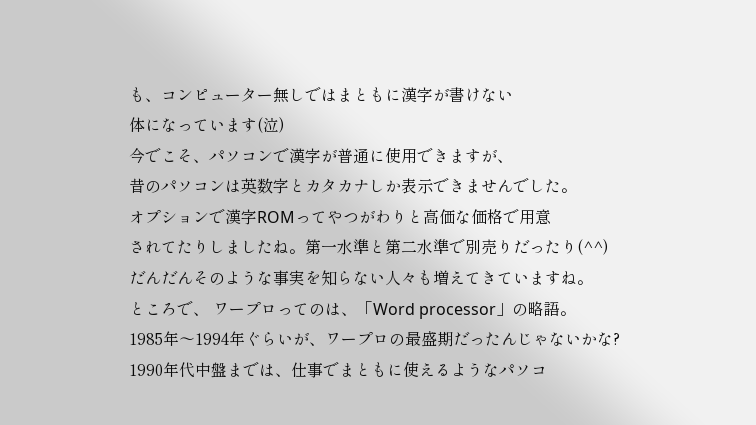も、コンピューター無しではまともに漢字が書けない
体になっています(泣)
今でこそ、パソコンで漢字が普通に使用できますが、
昔のパソコンは英数字とカタカナしか表示できませんでした。
オプションで漢字ROMってやつがわりと高価な価格で用意
されてたりしましたね。第一水準と第二水準で別売りだったり(^^)
だんだんそのような事実を知らない人々も増えてきていますね。
ところで、 ワープロってのは、「Word processor」の略語。
1985年〜1994年ぐらいが、ワープロの最盛期だったんじゃないかな?
1990年代中盤までは、仕事でまともに使えるようなパソコ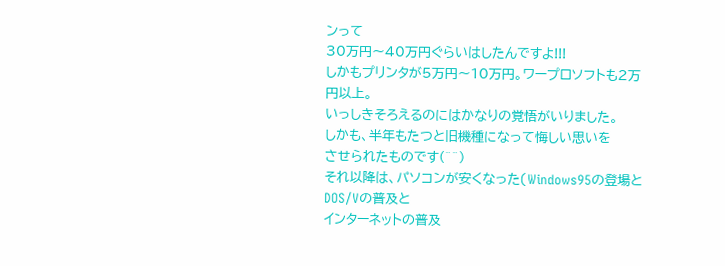ンって
30万円〜40万円ぐらいはしたんですよ!!!
しかもプリンタが5万円〜10万円。ワープロソフトも2万円以上。
いっしきそろえるのにはかなりの覚悟がいりました。
しかも、半年もたつと旧機種になって悔しい思いを
させられたものです(^^)
それ以降は、パソコンが安くなった(Windows95の登場とDOS/Vの普及と
インターネットの普及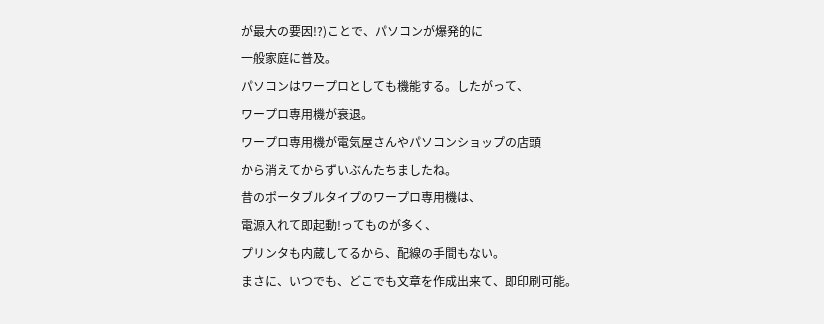が最大の要因!?)ことで、パソコンが爆発的に
一般家庭に普及。
パソコンはワープロとしても機能する。したがって、
ワープロ専用機が衰退。
ワープロ専用機が電気屋さんやパソコンショップの店頭
から消えてからずいぶんたちましたね。
昔のポータブルタイプのワープロ専用機は、
電源入れて即起動!ってものが多く、
プリンタも内蔵してるから、配線の手間もない。
まさに、いつでも、どこでも文章を作成出来て、即印刷可能。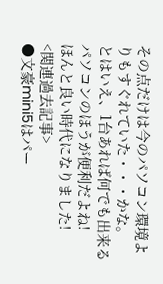その点だけは今のパソコン環境よりもすぐれていた・・・かな。
とはいえ、1台あれば何でも出来るパソコンのほうが便利だよね!
ほんと良い時代になりました!
<関連過去記事>
●文豪mini5はパー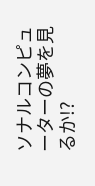ソナルコンピューターの夢を見るか!?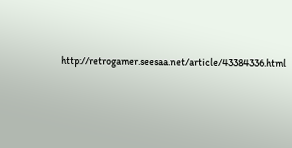http://retrogamer.seesaa.net/article/43384336.html